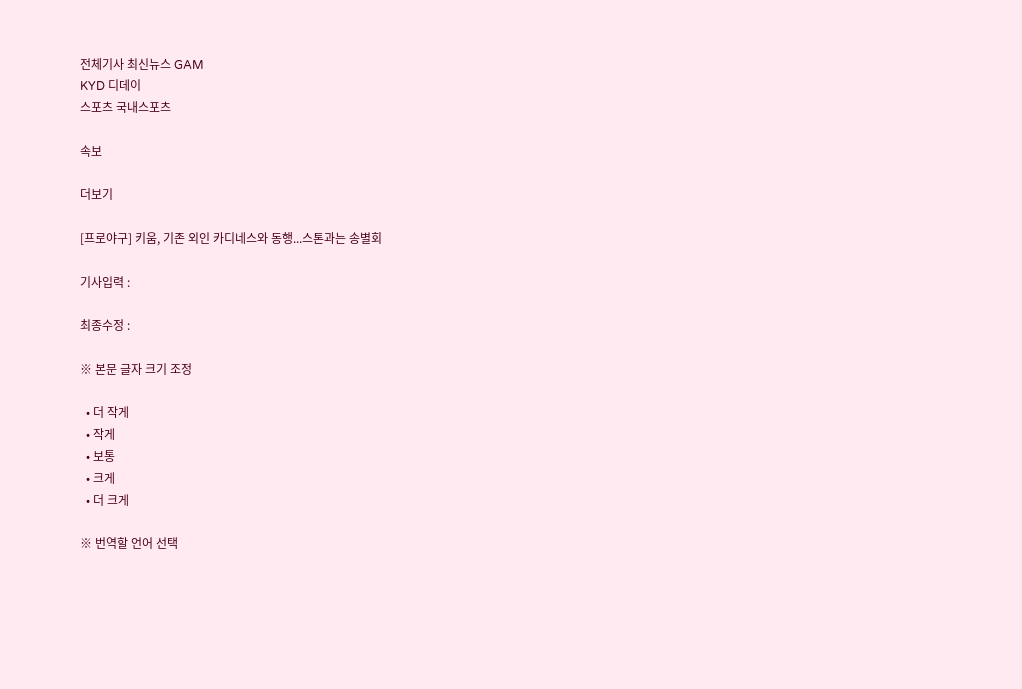전체기사 최신뉴스 GAM
KYD 디데이
스포츠 국내스포츠

속보

더보기

[프로야구] 키움, 기존 외인 카디네스와 동행...스톤과는 송별회

기사입력 :

최종수정 :

※ 본문 글자 크기 조정

  • 더 작게
  • 작게
  • 보통
  • 크게
  • 더 크게

※ 번역할 언어 선택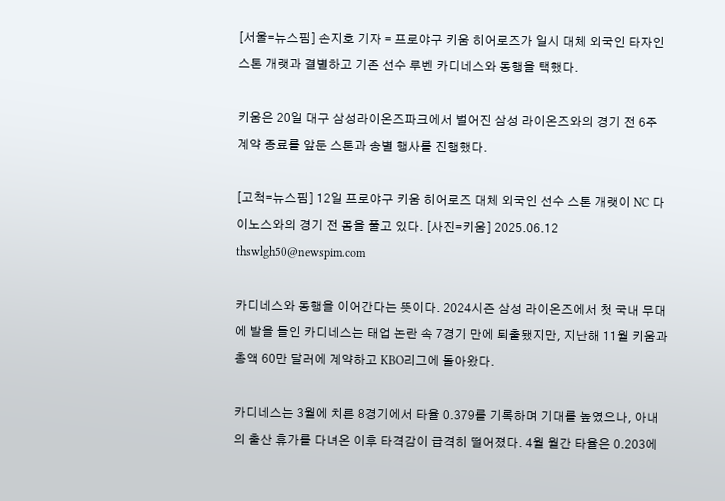[서울=뉴스핌] 손지호 기자 = 프로야구 키움 히어로즈가 일시 대체 외국인 타자인 스톤 개랫과 결별하고 기존 선수 루벤 카디네스와 동행을 택했다.

키움은 20일 대구 삼성라이온즈파크에서 벌어진 삼성 라이온즈와의 경기 전 6주 계약 종료를 앞둔 스톤과 송별 행사를 진행했다.

[고척=뉴스핌] 12일 프로야구 키움 히어로즈 대체 외국인 선수 스톤 개랫이 NC 다이노스와의 경기 전 몸을 풀고 있다. [사진=키움] 2025.06.12 thswlgh50@newspim.com

카디네스와 동행을 이어간다는 뜻이다. 2024시즌 삼성 라이온즈에서 첫 국내 무대에 발을 들인 카디네스는 태업 논란 속 7경기 만에 퇴출됐지만, 지난해 11월 키움과 총액 60만 달러에 계약하고 KBO리그에 돌아왔다.

카디네스는 3월에 치른 8경기에서 타율 0.379를 기록하며 기대를 높였으나, 아내의 출산 휴가를 다녀온 이후 타격감이 급격히 떨어졌다. 4월 월간 타율은 0.203에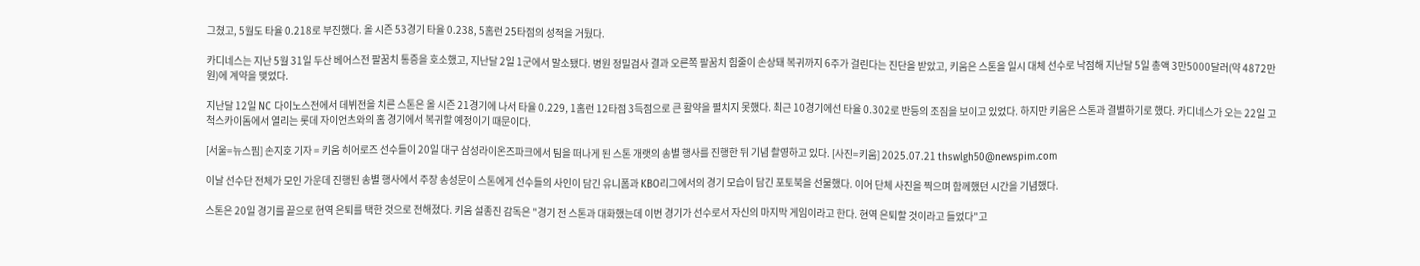그쳤고, 5월도 타율 0.218로 부진했다. 올 시즌 53경기 타율 0.238, 5홈런 25타점의 성적을 거뒀다.

카디네스는 지난 5월 31일 두산 베어스전 팔꿈치 통증을 호소했고, 지난달 2일 1군에서 말소됐다. 병원 정밀검사 결과 오른쪽 팔꿈치 힘줄이 손상돼 복귀까지 6주가 걸린다는 진단을 받았고, 키움은 스톤을 일시 대체 선수로 낙점해 지난달 5일 총액 3만5000달러(약 4872만원)에 계약을 맺었다.

지난달 12일 NC 다이노스전에서 데뷔전을 치른 스톤은 올 시즌 21경기에 나서 타율 0.229, 1홈런 12타점 3득점으로 큰 활약을 펼치지 못했다. 최근 10경기에선 타율 0.302로 반등의 조짐을 보이고 있었다. 하지만 키움은 스톤과 결별하기로 했다. 카디네스가 오는 22일 고척스카이돔에서 열리는 롯데 자이언츠와의 홈 경기에서 복귀할 예정이기 때문이다.

[서울=뉴스핌] 손지호 기자 = 키움 히어로즈 선수들이 20일 대구 삼성라이온즈파크에서 팀을 떠나게 된 스톤 개랫의 송별 행사를 진행한 뒤 기념 촬영하고 있다. [사진=키움] 2025.07.21 thswlgh50@newspim.com

이날 선수단 전체가 모인 가운데 진행된 송별 행사에서 주장 송성문이 스톤에게 선수들의 사인이 담긴 유니폼과 KBO리그에서의 경기 모습이 담긴 포토북을 선물했다. 이어 단체 사진을 찍으며 함께했던 시간을 기념했다.

스톤은 20일 경기를 끝으로 현역 은퇴를 택한 것으로 전해졌다. 키움 설종진 감독은 "경기 전 스톤과 대화했는데 이번 경기가 선수로서 자신의 마지막 게임이라고 한다. 현역 은퇴할 것이라고 들었다"고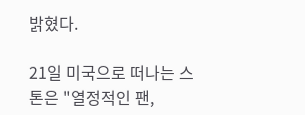밝혔다.

21일 미국으로 떠나는 스톤은 "열정적인 팬,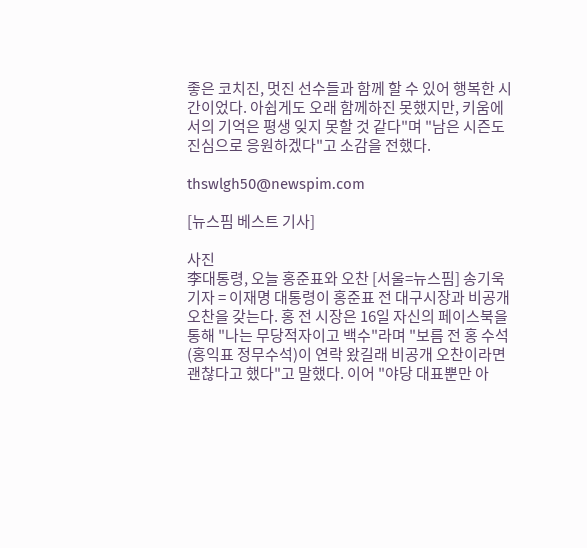좋은 코치진, 멋진 선수들과 함께 할 수 있어 행복한 시간이었다. 아쉽게도 오래 함께하진 못했지만, 키움에서의 기억은 평생 잊지 못할 것 같다"며 "남은 시즌도 진심으로 응원하겠다"고 소감을 전했다.

thswlgh50@newspim.com

[뉴스핌 베스트 기사]

사진
李대통령, 오늘 홍준표와 오찬 [서울=뉴스핌] 송기욱 기자 = 이재명 대통령이 홍준표 전 대구시장과 비공개 오찬을 갖는다. 홍 전 시장은 16일 자신의 페이스북을 통해 "나는 무당적자이고 백수"라며 "보름 전 홍 수석(홍익표 정무수석)이 연락 왔길래 비공개 오찬이라면 괜찮다고 했다"고 말했다. 이어 "야당 대표뿐만 아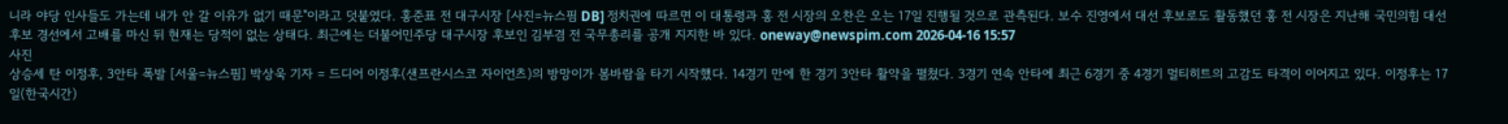니라 야당 인사들도 가는데 내가 안 갈 이유가 없기 때문"이라고 덧붙였다. 홍준표 전 대구시장 [사진=뉴스핌 DB] 정치권에 따르면 이 대통령과 홍 전 시장의 오찬은 오는 17일 진행될 것으로 관측된다. 보수 진영에서 대선 후보로도 활동했던 홍 전 시장은 지난해 국민의힘 대선 후보 경선에서 고배를 마신 뒤 현재는 당적이 없는 상태다. 최근에는 더불어민주당 대구시장 후보인 김부겸 전 국무총리를 공개 지지한 바 있다. oneway@newspim.com 2026-04-16 15:57
사진
상승세 탄 이정후, 3안타 폭발 [서울=뉴스핌] 박상욱 기자 = 드디어 이정후(샌프란시스코 자이언츠)의 방망이가 봄바람을 타기 시작했다. 14경기 만에 한 경기 3안타 활약을 펼쳤다. 3경기 연속 안타에 최근 6경기 중 4경기 멀티히트의 고감도 타격이 이어지고 있다. 이정후는 17일(한국시간)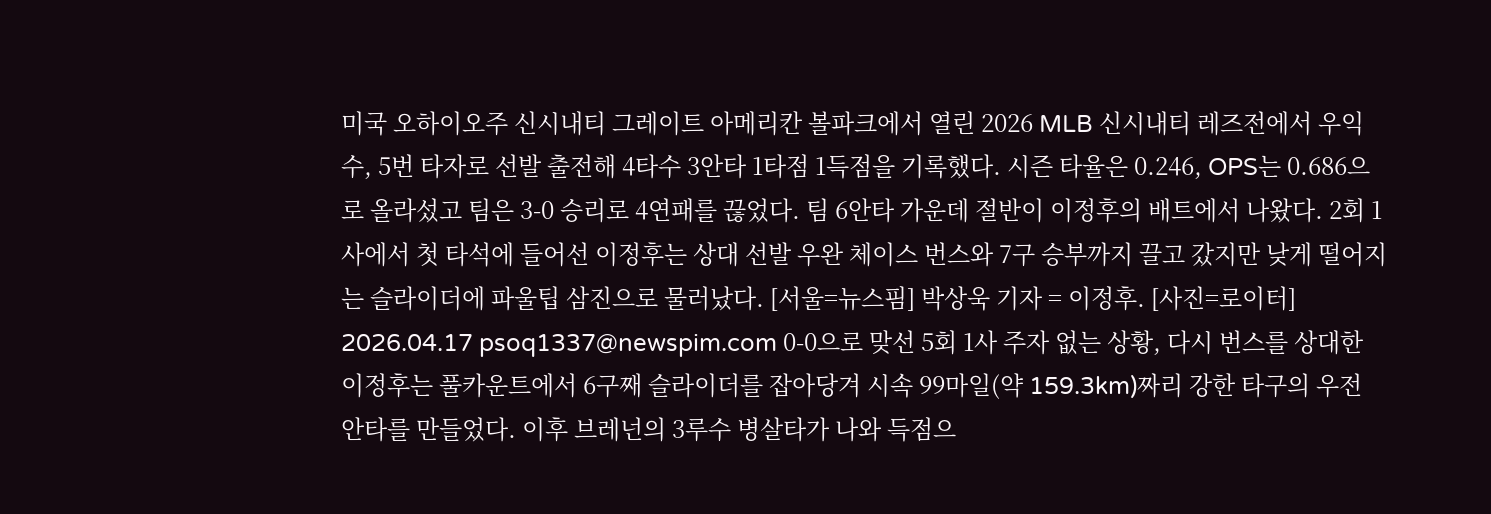미국 오하이오주 신시내티 그레이트 아메리칸 볼파크에서 열린 2026 MLB 신시내티 레즈전에서 우익수, 5번 타자로 선발 출전해 4타수 3안타 1타점 1득점을 기록했다. 시즌 타율은 0.246, OPS는 0.686으로 올라섰고 팀은 3-0 승리로 4연패를 끊었다. 팀 6안타 가운데 절반이 이정후의 배트에서 나왔다. 2회 1사에서 첫 타석에 들어선 이정후는 상대 선발 우완 체이스 번스와 7구 승부까지 끌고 갔지만 낮게 떨어지는 슬라이더에 파울팁 삼진으로 물러났다. [서울=뉴스핌] 박상욱 기자 = 이정후. [사진=로이터] 2026.04.17 psoq1337@newspim.com 0-0으로 맞선 5회 1사 주자 없는 상황, 다시 번스를 상대한 이정후는 풀카운트에서 6구째 슬라이더를 잡아당겨 시속 99마일(약 159.3km)짜리 강한 타구의 우전 안타를 만들었다. 이후 브레넌의 3루수 병살타가 나와 득점으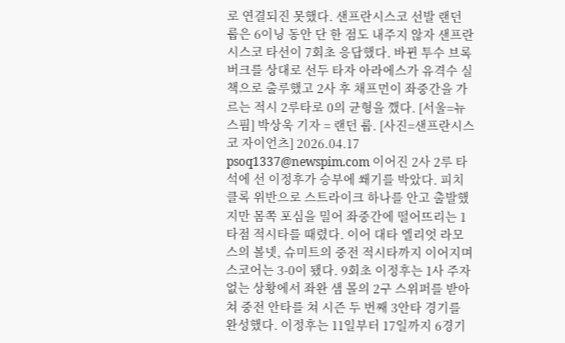로 연결되진 못했다. 샌프란시스코 선발 랜던 룹은 6이닝 동안 단 한 점도 내주지 않자 샌프란시스코 타선이 7회초 응답했다. 바뀐 투수 브록 버크를 상대로 선두 타자 아라에스가 유격수 실책으로 출루했고 2사 후 채프먼이 좌중간을 가르는 적시 2루타로 0의 균형을 깼다. [서울=뉴스핌] 박상욱 기자 = 랜던 룹. [사진=샌프란시스코 자이언츠] 2026.04.17 psoq1337@newspim.com 이어진 2사 2루 타석에 선 이정후가 승부에 쐐기를 박았다. 피치 클록 위반으로 스트라이크 하나를 안고 출발했지만 몸쪽 포심을 밀어 좌중간에 떨어뜨리는 1타점 적시타를 때렸다. 이어 대타 엘리엇 라모스의 볼넷, 슈미트의 중전 적시타까지 이어지며 스코어는 3-0이 됐다. 9회초 이정후는 1사 주자 없는 상황에서 좌완 샘 몰의 2구 스위퍼를 받아쳐 중전 안타를 쳐 시즌 두 번째 3안타 경기를 완성했다. 이정후는 11일부터 17일까지 6경기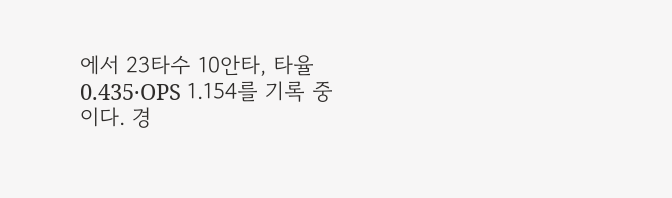에서 23타수 10안타, 타율 0.435·OPS 1.154를 기록 중이다. 경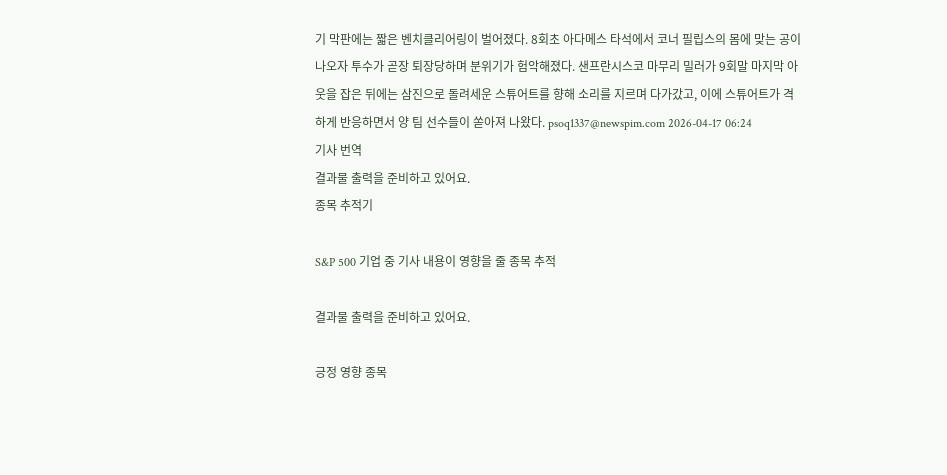기 막판에는 짧은 벤치클리어링이 벌어졌다. 8회초 아다메스 타석에서 코너 필립스의 몸에 맞는 공이 나오자 투수가 곧장 퇴장당하며 분위기가 험악해졌다. 샌프란시스코 마무리 밀러가 9회말 마지막 아웃을 잡은 뒤에는 삼진으로 돌려세운 스튜어트를 향해 소리를 지르며 다가갔고, 이에 스튜어트가 격하게 반응하면서 양 팀 선수들이 쏟아져 나왔다. psoq1337@newspim.com 2026-04-17 06:24
기사 번역
결과물 출력을 준비하고 있어요.
종목 추적기

S&P 500 기업 중 기사 내용이 영향을 줄 종목 추적

결과물 출력을 준비하고 있어요.

긍정 영향 종목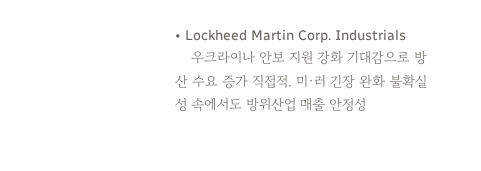• Lockheed Martin Corp. Industrials
    우크라이나 안보 지원 강화 기대감으로 방산 수요 증가 직접적. 미·러 긴장 완화 불확실성 속에서도 방위산업 매출 안정성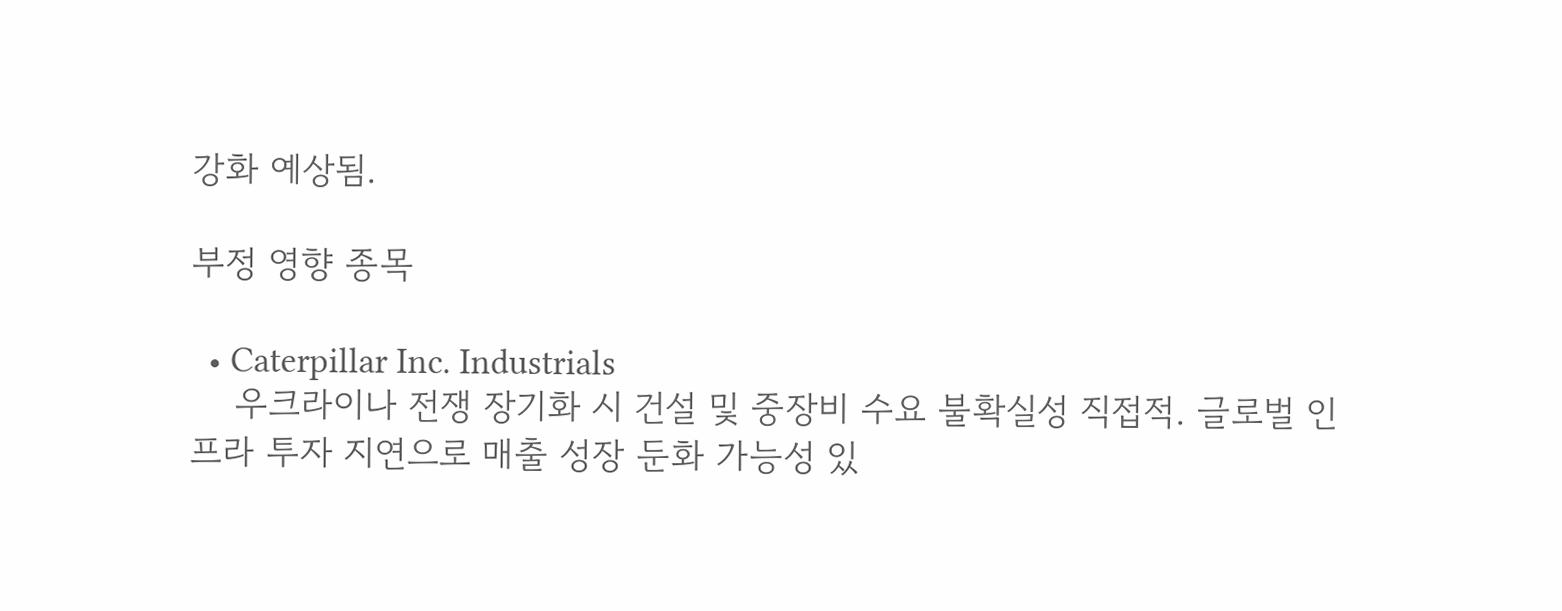강화 예상됨.

부정 영향 종목

  • Caterpillar Inc. Industrials
    우크라이나 전쟁 장기화 시 건설 및 중장비 수요 불확실성 직접적. 글로벌 인프라 투자 지연으로 매출 성장 둔화 가능성 있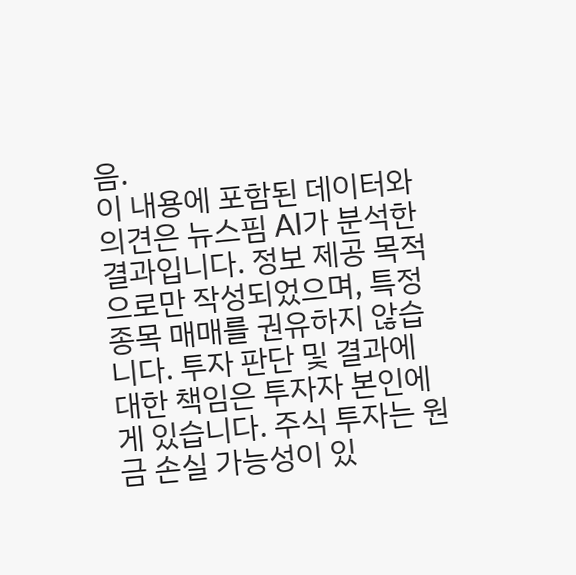음.
이 내용에 포함된 데이터와 의견은 뉴스핌 AI가 분석한 결과입니다. 정보 제공 목적으로만 작성되었으며, 특정 종목 매매를 권유하지 않습니다. 투자 판단 및 결과에 대한 책임은 투자자 본인에게 있습니다. 주식 투자는 원금 손실 가능성이 있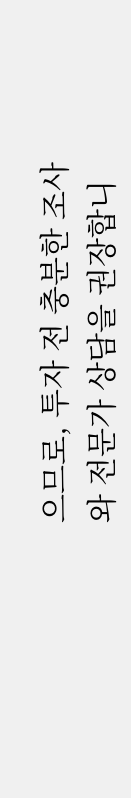으므로, 투자 전 충분한 조사와 전문가 상담을 권장합니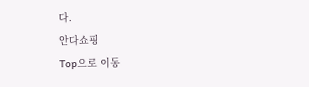다.
안다쇼핑
Top으로 이동